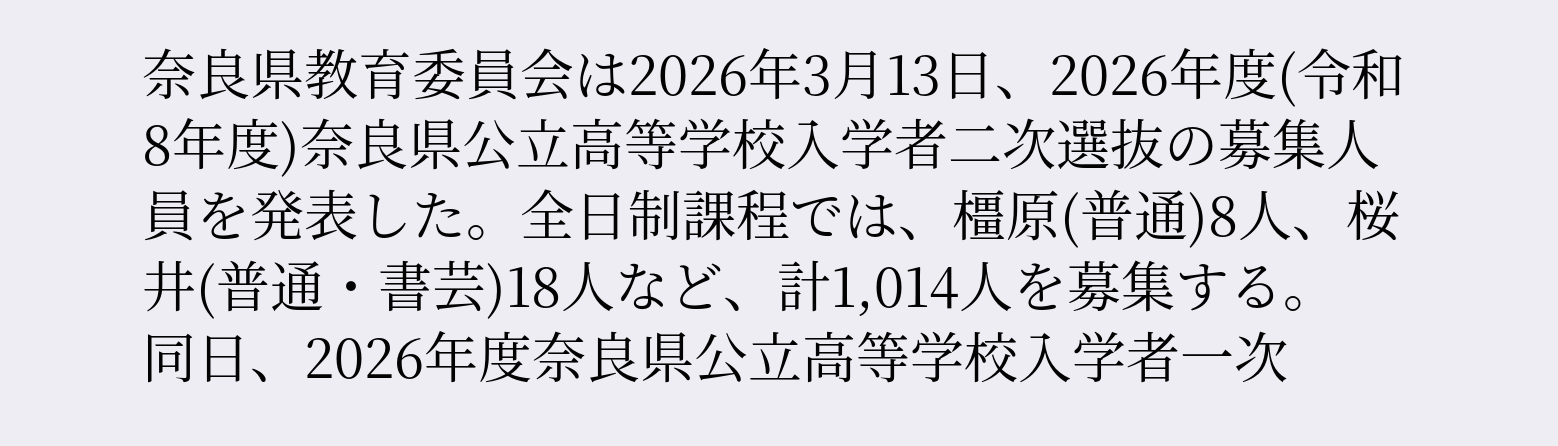奈良県教育委員会は2026年3月13日、2026年度(令和8年度)奈良県公立高等学校入学者二次選抜の募集人員を発表した。全日制課程では、橿原(普通)8人、桜井(普通・書芸)18人など、計1,014人を募集する。
同日、2026年度奈良県公立高等学校入学者一次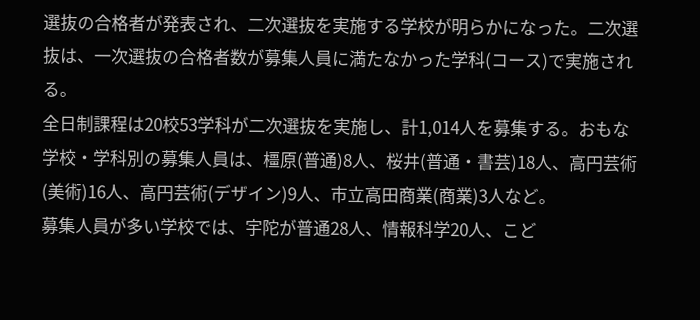選抜の合格者が発表され、二次選抜を実施する学校が明らかになった。二次選抜は、一次選抜の合格者数が募集人員に満たなかった学科(コース)で実施される。
全日制課程は20校53学科が二次選抜を実施し、計1,014人を募集する。おもな学校・学科別の募集人員は、橿原(普通)8人、桜井(普通・書芸)18人、高円芸術(美術)16人、高円芸術(デザイン)9人、市立高田商業(商業)3人など。
募集人員が多い学校では、宇陀が普通28人、情報科学20人、こど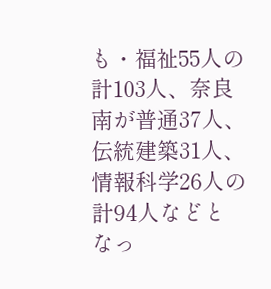も・福祉55人の計103人、奈良南が普通37人、伝統建築31人、情報科学26人の計94人などとなっ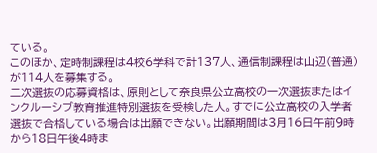ている。
このほか、定時制課程は4校6学科で計137人、通信制課程は山辺(普通)が114人を募集する。
二次選抜の応募資格は、原則として奈良県公立高校の一次選抜またはインクルーシブ教育推進特別選抜を受検した人。すでに公立高校の入学者選抜で合格している場合は出願できない。出願期間は3月16日午前9時から18日午後4時ま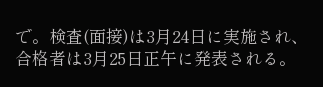で。検査(面接)は3月24日に実施され、合格者は3月25日正午に発表される。